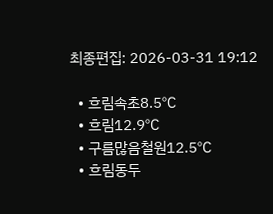최종편집: 2026-03-31 19:12

  • 흐림속초8.5℃
  • 흐림12.9℃
  • 구름많음철원12.5℃
  • 흐림동두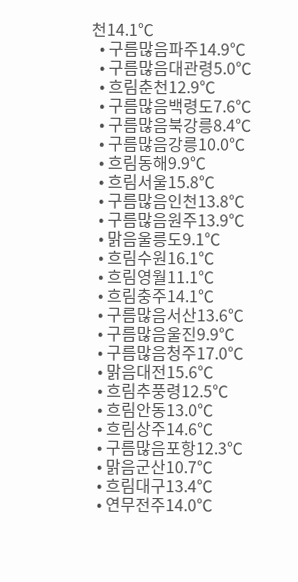천14.1℃
  • 구름많음파주14.9℃
  • 구름많음대관령5.0℃
  • 흐림춘천12.9℃
  • 구름많음백령도7.6℃
  • 구름많음북강릉8.4℃
  • 구름많음강릉10.0℃
  • 흐림동해9.9℃
  • 흐림서울15.8℃
  • 구름많음인천13.8℃
  • 구름많음원주13.9℃
  • 맑음울릉도9.1℃
  • 흐림수원16.1℃
  • 흐림영월11.1℃
  • 흐림충주14.1℃
  • 구름많음서산13.6℃
  • 구름많음울진9.9℃
  • 구름많음청주17.0℃
  • 맑음대전15.6℃
  • 흐림추풍령12.5℃
  • 흐림안동13.0℃
  • 흐림상주14.6℃
  • 구름많음포항12.3℃
  • 맑음군산10.7℃
  • 흐림대구13.4℃
  • 연무전주14.0℃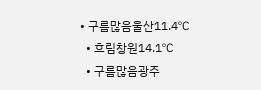• 구름많음울산11.4℃
  • 흐림창원14.1℃
  • 구름많음광주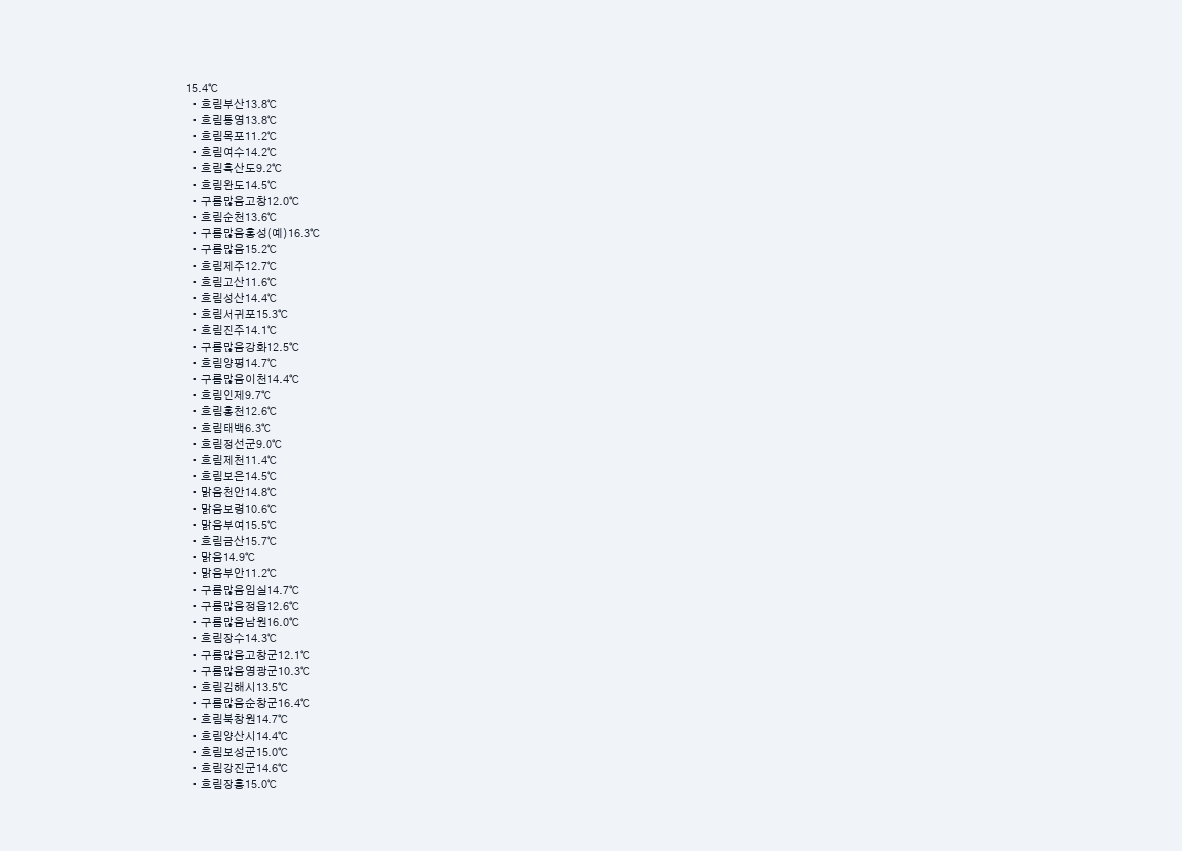15.4℃
  • 흐림부산13.8℃
  • 흐림통영13.8℃
  • 흐림목포11.2℃
  • 흐림여수14.2℃
  • 흐림흑산도9.2℃
  • 흐림완도14.5℃
  • 구름많음고창12.0℃
  • 흐림순천13.6℃
  • 구름많음홍성(예)16.3℃
  • 구름많음15.2℃
  • 흐림제주12.7℃
  • 흐림고산11.6℃
  • 흐림성산14.4℃
  • 흐림서귀포15.3℃
  • 흐림진주14.1℃
  • 구름많음강화12.5℃
  • 흐림양평14.7℃
  • 구름많음이천14.4℃
  • 흐림인제9.7℃
  • 흐림홍천12.6℃
  • 흐림태백6.3℃
  • 흐림정선군9.0℃
  • 흐림제천11.4℃
  • 흐림보은14.5℃
  • 맑음천안14.8℃
  • 맑음보령10.6℃
  • 맑음부여15.5℃
  • 흐림금산15.7℃
  • 맑음14.9℃
  • 맑음부안11.2℃
  • 구름많음임실14.7℃
  • 구름많음정읍12.6℃
  • 구름많음남원16.0℃
  • 흐림장수14.3℃
  • 구름많음고창군12.1℃
  • 구름많음영광군10.3℃
  • 흐림김해시13.5℃
  • 구름많음순창군16.4℃
  • 흐림북창원14.7℃
  • 흐림양산시14.4℃
  • 흐림보성군15.0℃
  • 흐림강진군14.6℃
  • 흐림장흥15.0℃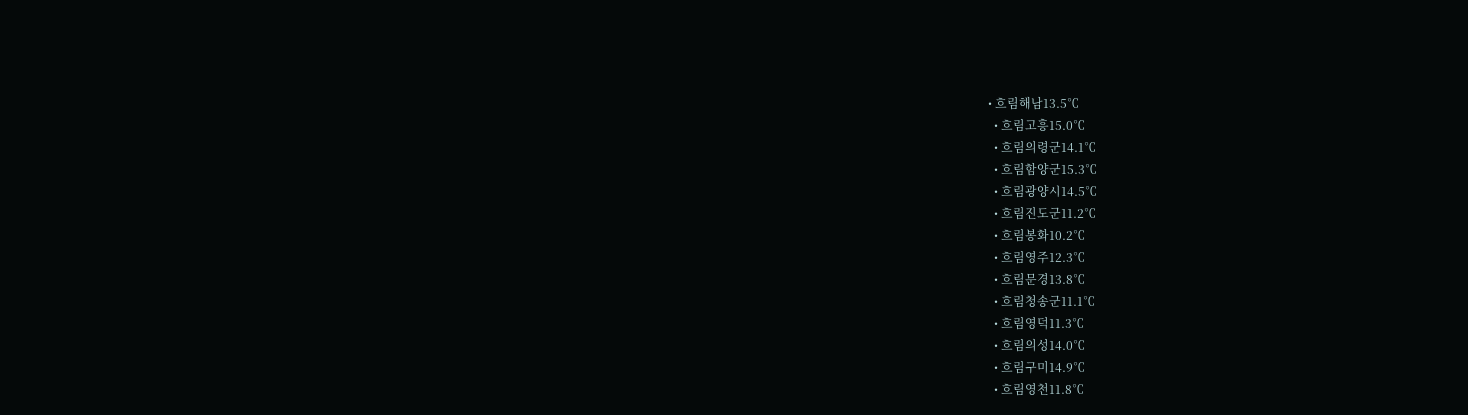• 흐림해남13.5℃
  • 흐림고흥15.0℃
  • 흐림의령군14.1℃
  • 흐림함양군15.3℃
  • 흐림광양시14.5℃
  • 흐림진도군11.2℃
  • 흐림봉화10.2℃
  • 흐림영주12.3℃
  • 흐림문경13.8℃
  • 흐림청송군11.1℃
  • 흐림영덕11.3℃
  • 흐림의성14.0℃
  • 흐림구미14.9℃
  • 흐림영천11.8℃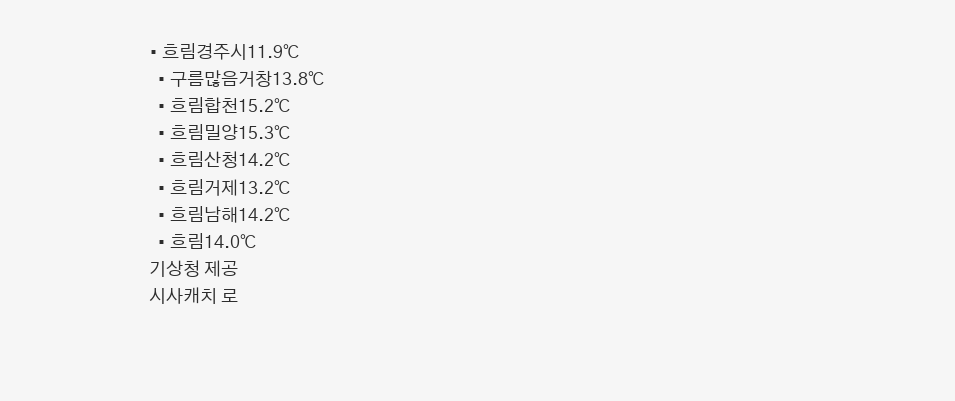• 흐림경주시11.9℃
  • 구름많음거창13.8℃
  • 흐림합천15.2℃
  • 흐림밀양15.3℃
  • 흐림산청14.2℃
  • 흐림거제13.2℃
  • 흐림남해14.2℃
  • 흐림14.0℃
기상청 제공
시사캐치 로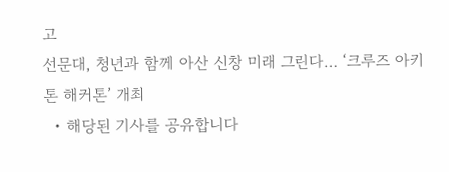고
선문대, 청년과 함께 아산 신창 미래 그린다… ‘크루즈 아키톤 해커톤’ 개최
  • 해당된 기사를 공유합니다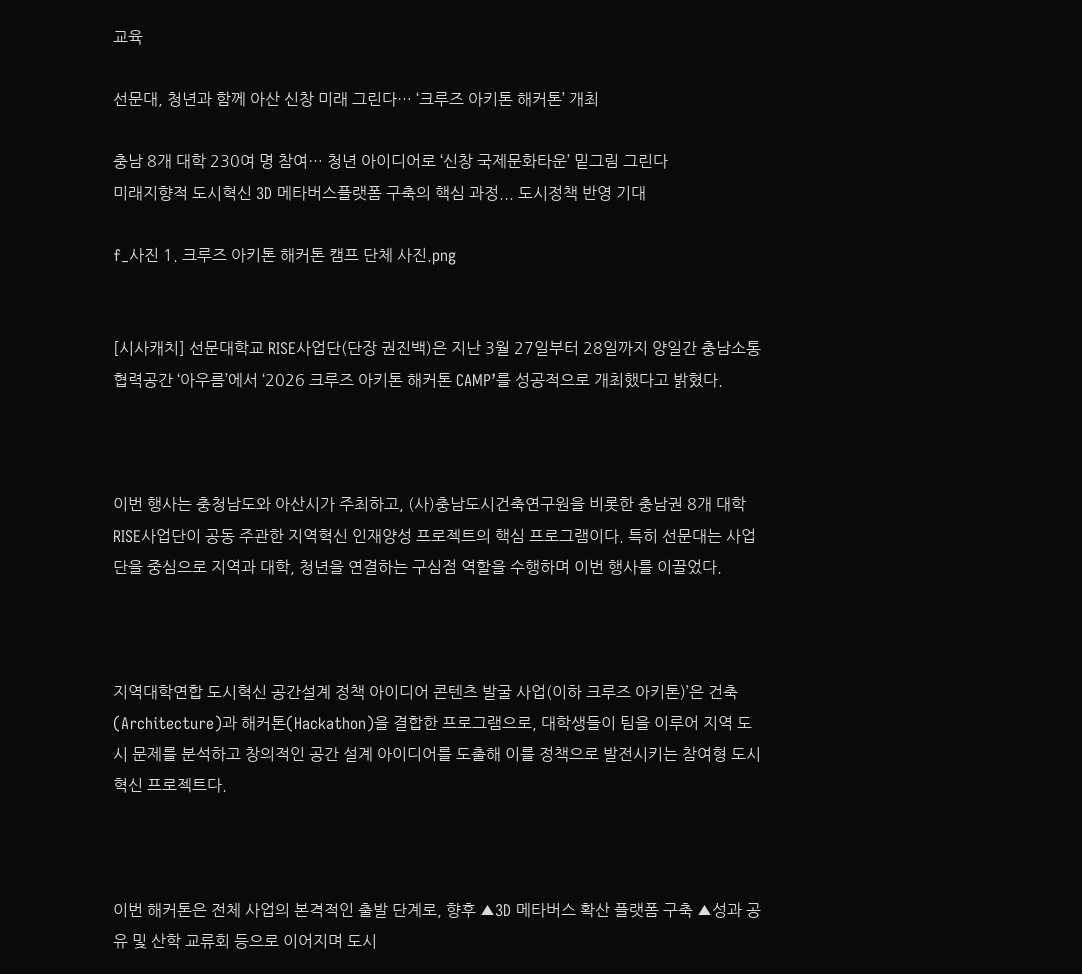교육

선문대, 청년과 함께 아산 신창 미래 그린다… ‘크루즈 아키톤 해커톤’ 개최

충남 8개 대학 230여 명 참여… 청년 아이디어로 ‘신창 국제문화타운’ 밑그림 그린다
미래지향적 도시혁신 3D 메타버스플랫폼 구축의 핵심 과정... 도시정책 반영 기대

f_사진 1. 크루즈 아키톤 해커톤 캠프 단체 사진.png


[시사캐치] 선문대학교 RISE사업단(단장 권진백)은 지난 3월 27일부터 28일까지 양일간 충남소통협력공간 ‘아우름’에서 ‘2026 크루즈 아키톤 해커톤 CAMP’를 성공적으로 개최했다고 밝혔다.



이번 행사는 충청남도와 아산시가 주최하고, (사)충남도시건축연구원을 비롯한 충남권 8개 대학 RISE사업단이 공동 주관한 지역혁신 인재양성 프로젝트의 핵심 프로그램이다. 특히 선문대는 사업단을 중심으로 지역과 대학, 청년을 연결하는 구심점 역할을 수행하며 이번 행사를 이끌었다.



지역대학연합 도시혁신 공간설계 정책 아이디어 콘텐츠 발굴 사업(이하 크루즈 아키톤)’은 건축(Architecture)과 해커톤(Hackathon)을 결합한 프로그램으로, 대학생들이 팀을 이루어 지역 도시 문제를 분석하고 창의적인 공간 설계 아이디어를 도출해 이를 정책으로 발전시키는 참여형 도시혁신 프로젝트다.



이번 해커톤은 전체 사업의 본격적인 출발 단계로, 향후 ▲3D 메타버스 확산 플랫폼 구축 ▲성과 공유 및 산학 교류회 등으로 이어지며 도시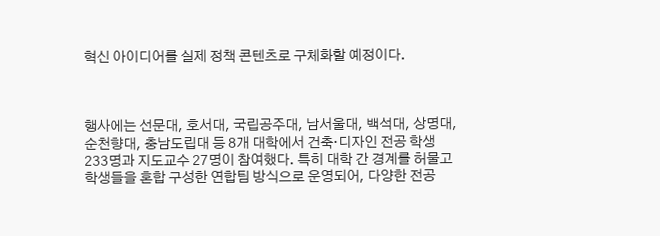혁신 아이디어를 실제 정책 콘텐츠로 구체화할 예정이다.



행사에는 선문대, 호서대, 국립공주대, 남서울대, 백석대, 상명대, 순천향대, 충남도립대 등 8개 대학에서 건축·디자인 전공 학생 233명과 지도교수 27명이 참여했다. 특히 대학 간 경계를 허물고 학생들을 혼합 구성한 연합팀 방식으로 운영되어, 다양한 전공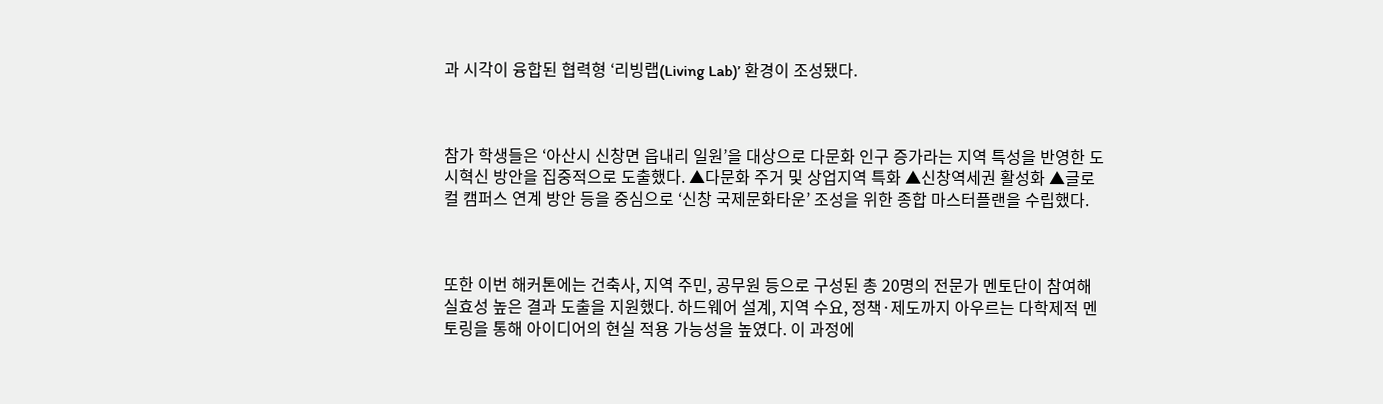과 시각이 융합된 협력형 ‘리빙랩(Living Lab)’ 환경이 조성됐다.



참가 학생들은 ‘아산시 신창면 읍내리 일원’을 대상으로 다문화 인구 증가라는 지역 특성을 반영한 도시혁신 방안을 집중적으로 도출했다. ▲다문화 주거 및 상업지역 특화 ▲신창역세권 활성화 ▲글로컬 캠퍼스 연계 방안 등을 중심으로 ‘신창 국제문화타운’ 조성을 위한 종합 마스터플랜을 수립했다.



또한 이번 해커톤에는 건축사, 지역 주민, 공무원 등으로 구성된 총 20명의 전문가 멘토단이 참여해 실효성 높은 결과 도출을 지원했다. 하드웨어 설계, 지역 수요, 정책·제도까지 아우르는 다학제적 멘토링을 통해 아이디어의 현실 적용 가능성을 높였다. 이 과정에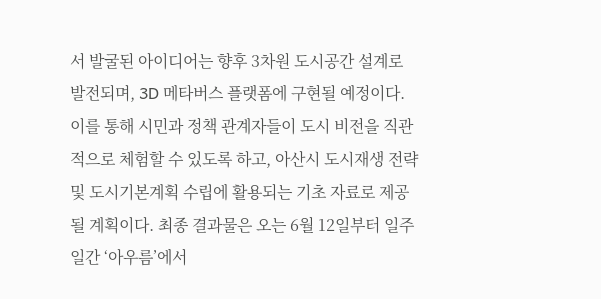서 발굴된 아이디어는 향후 3차원 도시공간 설계로 발전되며, 3D 메타버스 플랫폼에 구현될 예정이다. 이를 통해 시민과 정책 관계자들이 도시 비전을 직관적으로 체험할 수 있도록 하고, 아산시 도시재생 전략 및 도시기본계획 수립에 활용되는 기초 자료로 제공될 계획이다. 최종 결과물은 오는 6월 12일부터 일주일간 ‘아우름’에서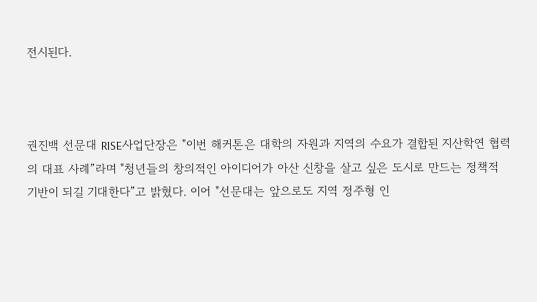전시된다.



권진백 선문대 RISE사업단장은 "이번 해커톤은 대학의 자원과 지역의 수요가 결합된 지산학연 협력의 대표 사례”라며 "청년들의 창의적인 아이디어가 아산 신창을 살고 싶은 도시로 만드는 정책적 기반이 되길 기대한다”고 밝혔다. 이어 "선문대는 앞으로도 지역 정주형 인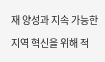재 양성과 지속 가능한 지역 혁신을 위해 적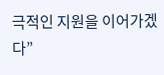극적인 지원을 이어가겠다”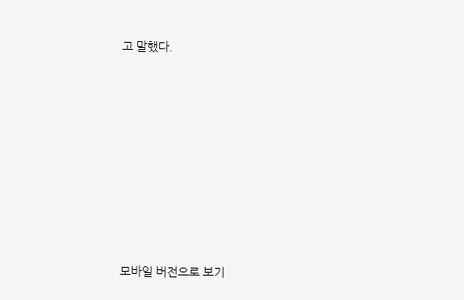고 말했다.














모바일 버전으로 보기